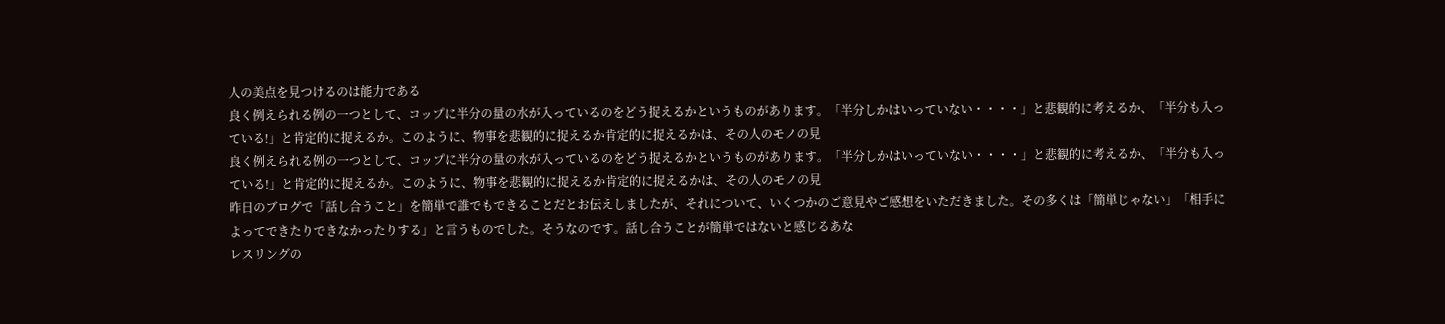人の美点を見つけるのは能力である
良く例えられる例の一つとして、コップに半分の量の水が入っているのをどう捉えるかというものがあります。「半分しかはいっていない・・・・」と悲観的に考えるか、「半分も入っている!」と肯定的に捉えるか。このように、物事を悲観的に捉えるか肯定的に捉えるかは、その人のモノの見
良く例えられる例の一つとして、コップに半分の量の水が入っているのをどう捉えるかというものがあります。「半分しかはいっていない・・・・」と悲観的に考えるか、「半分も入っている!」と肯定的に捉えるか。このように、物事を悲観的に捉えるか肯定的に捉えるかは、その人のモノの見
昨日のブログで「話し合うこと」を簡単で誰でもできることだとお伝えしましたが、それについて、いくつかのご意見やご感想をいただきました。その多くは「簡単じゃない」「相手によってできたりできなかったりする」と言うものでした。そうなのです。話し合うことが簡単ではないと感じるあな
レスリングの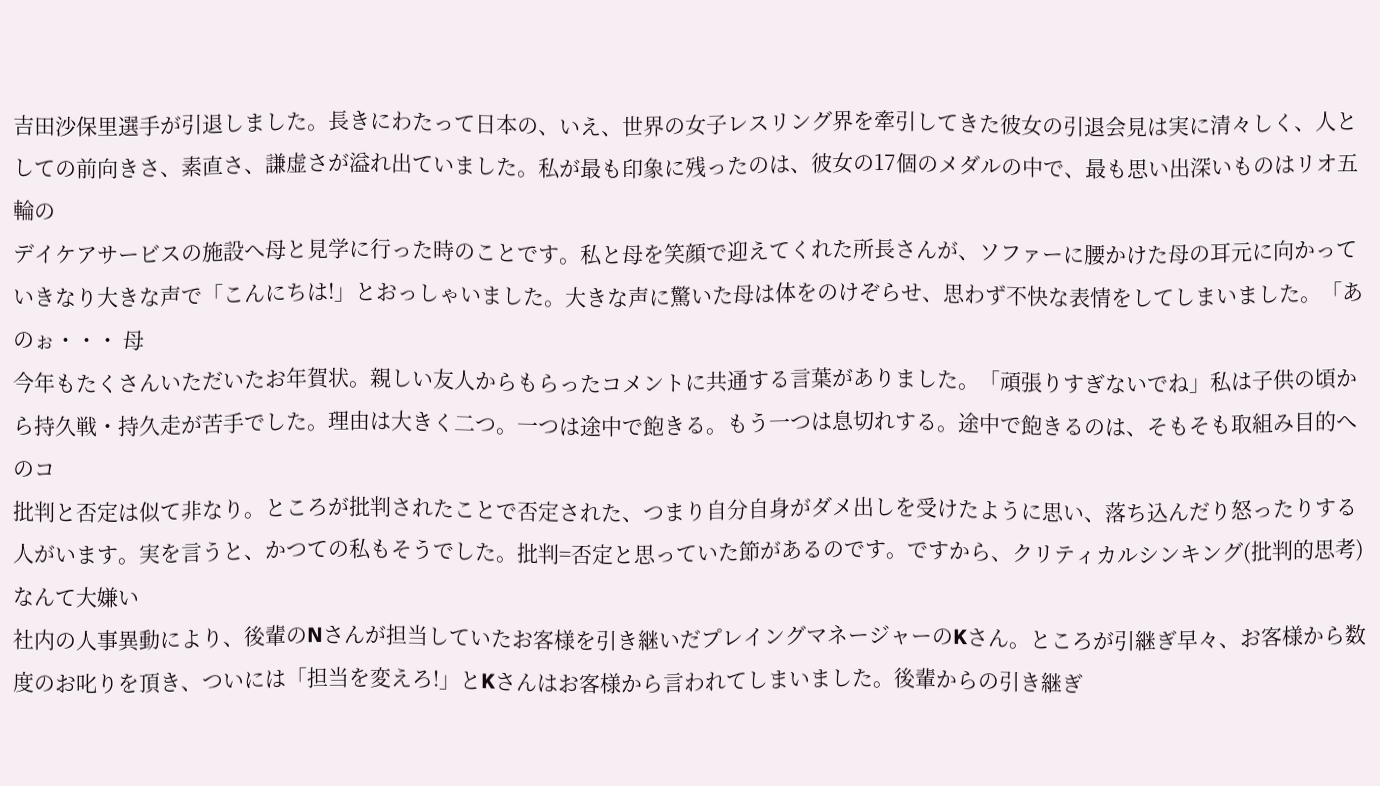吉田沙保里選手が引退しました。長きにわたって日本の、いえ、世界の女子レスリング界を牽引してきた彼女の引退会見は実に清々しく、人としての前向きさ、素直さ、謙虚さが溢れ出ていました。私が最も印象に残ったのは、彼女の17個のメダルの中で、最も思い出深いものはリオ五輪の
デイケアサービスの施設へ母と見学に行った時のことです。私と母を笑顔で迎えてくれた所長さんが、ソファーに腰かけた母の耳元に向かっていきなり大きな声で「こんにちは!」とおっしゃいました。大きな声に驚いた母は体をのけぞらせ、思わず不快な表情をしてしまいました。「あのぉ・・・ 母
今年もたくさんいただいたお年賀状。親しい友人からもらったコメントに共通する言葉がありました。「頑張りすぎないでね」私は子供の頃から持久戦・持久走が苦手でした。理由は大きく二つ。一つは途中で飽きる。もう一つは息切れする。途中で飽きるのは、そもそも取組み目的へのコ
批判と否定は似て非なり。ところが批判されたことで否定された、つまり自分自身がダメ出しを受けたように思い、落ち込んだり怒ったりする人がいます。実を言うと、かつての私もそうでした。批判=否定と思っていた節があるのです。ですから、クリティカルシンキング(批判的思考)なんて大嫌い
社内の人事異動により、後輩のNさんが担当していたお客様を引き継いだプレイングマネージャーのKさん。ところが引継ぎ早々、お客様から数度のお叱りを頂き、ついには「担当を変えろ!」とKさんはお客様から言われてしまいました。後輩からの引き継ぎ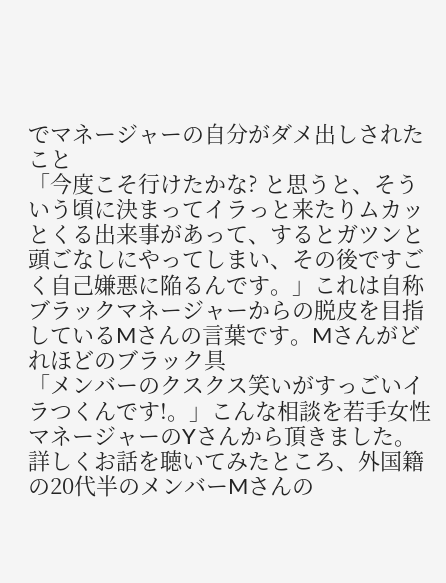でマネージャーの自分がダメ出しされたこと
「今度こそ行けたかな? と思うと、そういう頃に決まってイラっと来たりムカッとくる出来事があって、するとガツンと頭ごなしにやってしまい、その後ですごく自己嫌悪に陥るんです。」これは自称ブラックマネージャーからの脱皮を目指しているMさんの言葉です。Mさんがどれほどのブラック具
「メンバーのクスクス笑いがすっごいイラつくんです!。」こんな相談を若手女性マネージャーのYさんから頂きました。詳しくお話を聴いてみたところ、外国籍の20代半のメンバーMさんの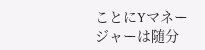ことにYマネージャーは随分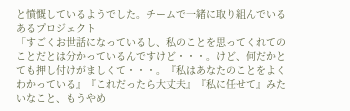と憤慨しているようでした。チームで一緒に取り組んでいるあるプロジェクト
「すごくお世話になっているし、私のことを思ってくれてのことだとは分かっているんですけど・・・。けど、何だかとても押し付けがましくて・・・。『私はあなたのことをよくわかっている』『これだったら大丈夫』『私に任せて』みたいなこと、もうやめ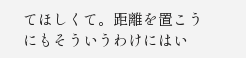てほしくて。距離を置こうにもそういうわけにはい